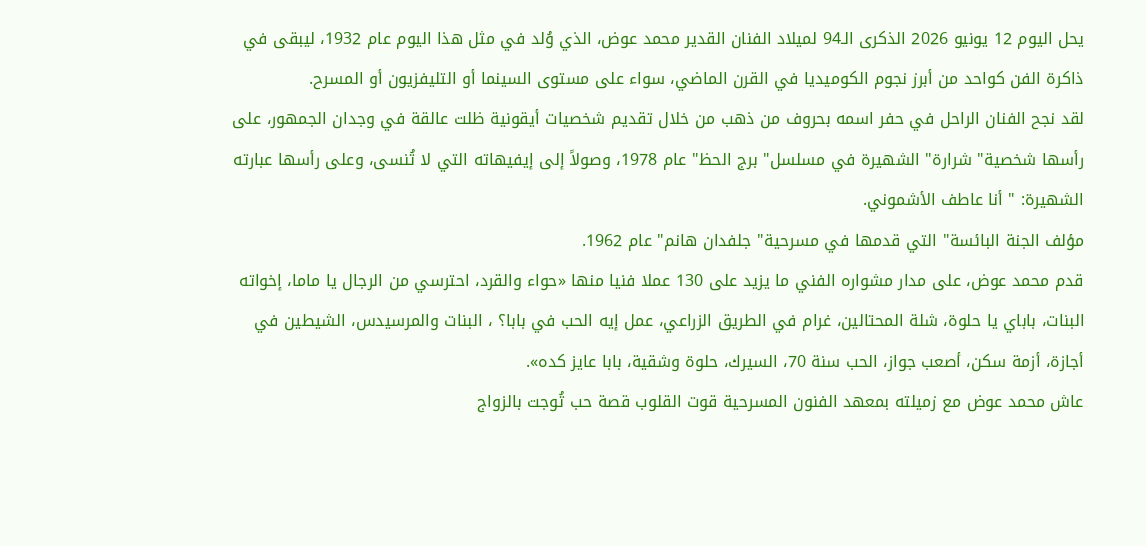يحل اليوم 12 يونيو 2026 الذكرى الـ94 لميلاد الفنان القدير محمد عوض، الذي وُلد في مثل هذا اليوم عام 1932، ليبقى في ذاكرة الفن كواحد من أبرز نجوم الكوميديا في القرن الماضي، سواء على مستوى السينما أو التليفزيون أو المسرح.
لقد نجح الفنان الراحل في حفر اسمه بحروف من ذهب من خلال تقديم شخصيات أيقونية ظلت عالقة في وجدان الجمهور، على رأسها شخصية" شرارة" الشهيرة في مسلسل" برج الحظ" عام 1978، وصولاً إلى إيفيهاته التي لا تُنسى، وعلى رأسها عبارته الشهيرة: " أنا عاطف الأشموني.
مؤلف الجنة البائسة" التي قدمها في مسرحية" جلفدان هانم" عام 1962.
قدم محمد عوض، على مدار مشواره الفني ما يزيد على 130 عملا فنيا منها «حواء والقرد، احترسي من الرجال يا ماما، إخواته البنات، باباي يا حلوة، شلة المحتالين، غرام في الطريق الزراعي، عمل إيه الحب في بابا؟ ، البنات والمرسيدس، الشيطين في أجازة، أزمة سكن، أصعب جواز، الحب سنة 70، السيرك، حلوة وشقية، بابا عايز كده».
عاش محمد عوض مع زميلته بمعهد الفنون المسرحية قوت القلوب قصة حب تُوجت بالزواج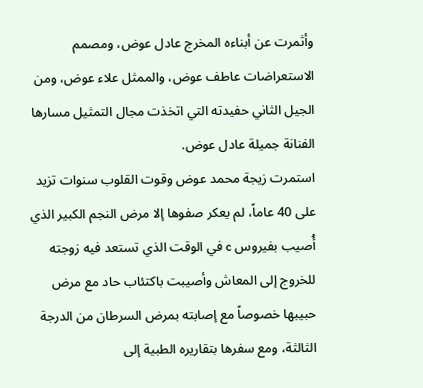وأثمرت عن أبناءه المخرج عادل عوض، ومصمم الاستعراضات عاطف عوض، والممثل علاء عوض، ومن الجيل الثاني حفيدته التي اتخذت مجال التمثيل مسارها الفنانة جميلة عادل عوض.
استمرت زيجة محمد عوض وقوت القلوب سنوات تزيد على 40 عاماً، لم يعكر صفوها إلا مرض النجم الكبير الذي أُصيب بفيروس c في الوقت الذي تستعد فيه زوجته للخروج إلى المعاش وأصيبت باكتئاب حاد مع مرض حبيبها خصوصاً مع إصابته بمرض السرطان من الدرجة الثالثة، ومع سفرها بتقاريره الطبية إلى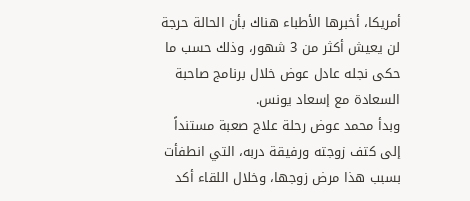أمريكا، أخبرها الأطباء هناك بأن الحالة حرجة لن يعيش أكثر من 3 شهور، وذلك حسب ما حكى نجله عادل عوض خلال برنامج صاحبة السعادة مع إسعاد يونس.
وبدأ محمد عوض رحلة علاج صعبة مستنداً إلى كتف زوجته ورفيقة دربه، التي انطفأت بسبب هذا مرض زوجها، وخلال اللقاء أكد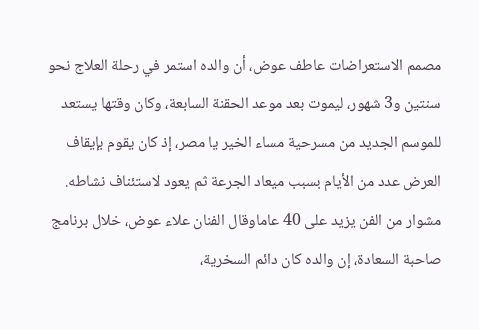مصمم الاستعراضات عاطف عوض، أن والده استمر في رحلة العلاج نحو سنتين و3 شهور، ليموت بعد موعد الحقنة السابعة، وكان وقتها يستعد للموسم الجديد من مسرحية مساء الخير يا مصر، إذ كان يقوم بإيقاف العرض عدد من الأيام بسبب ميعاد الجرعة ثم يعود لاستئناف نشاطه.
مشوار من الفن يزيد على 40 عاماوقال الفنان علاء عوض، خلال برنامج صاحبة السعادة، إن والده كان دائم السخرية،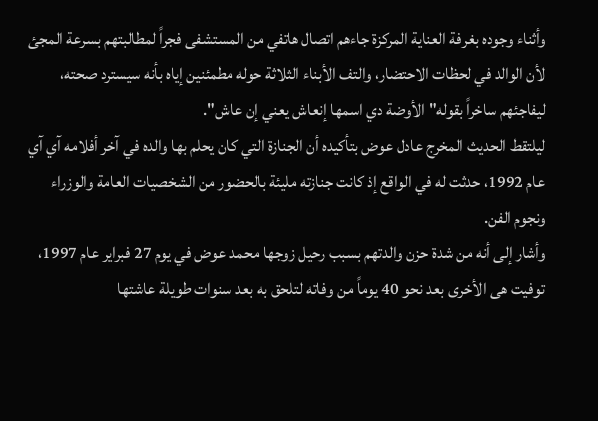وأثناء وجوده بغرفة العناية المركزة جاءهم اتصال هاتفي من المستشفى فجراً لمطالبتهم بسرعة المجئ لأن الوالد في لحظات الاحتضار، والتف الأبناء الثلاثة حوله مطمئنين إياه بأنه سيسترد صحته، ليفاجئهم ساخراً بقوله" الأوضة دي اسمها إنعاش يعني إن عاش".
ليلتقط الحديث المخرج عادل عوض بتأكيده أن الجنازة التي كان يحلم بها والده في آخر أفلامه آي آي عام 1992، حدثت له في الواقع إذ كانت جنازته مليئة بالحضور من الشخصيات العامة والوزراء ونجوم الفن.
وأشار إلى أنه من شدة حزن والدتهم بسبب رحيل زوجها محمد عوض في يوم 27 فبراير عام 1997، توفيت هى الأخرى بعد نحو 40 يوماً من وفاته لتلحق به بعد سنوات طويلة عاشتها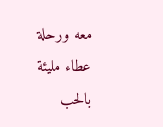معه ورحلة عطاء مليئة بالحب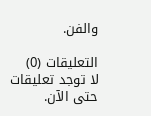والفن.

التعليقات (0)
لا توجد تعليقات حتى الآن.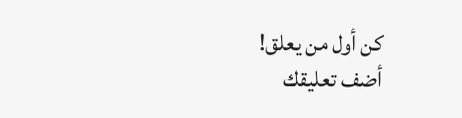كن أول من يعلق!
أضف تعليقك